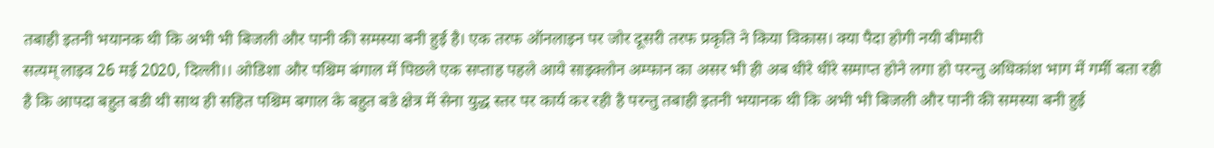तबाही इतनी भयानक थी कि अभी भी बिजली और पानी की समस्या बनी हुई है। एक तरफ ऑनलाइन पर जोर दूसरी तरफ प्रकृति ने किया विकास। क्या पैदा होगी नयी बीमारी
सत्यम् लाइव 26 मई 2020, दिल्ली।। ओडिशा और पश्चिम बंगाल में पिछले एक सप्ताह पहले आये साइक्लोन अम्फान का असर भी ही अब धीरे धीरे समाप्त होने लगा हो परन्तु अधिकांश भाग में गर्मी बता रही है कि आपदा बहुत बडी थी साथ ही सहित पश्चिम बगाल के बहुत बडे क्षेत्र में सेना युद्ध स्तर पर कार्य कर रही है परन्तु तबाही इतनी भयानक थी कि अभी भी बिजली और पानी की समस्या बनी हुई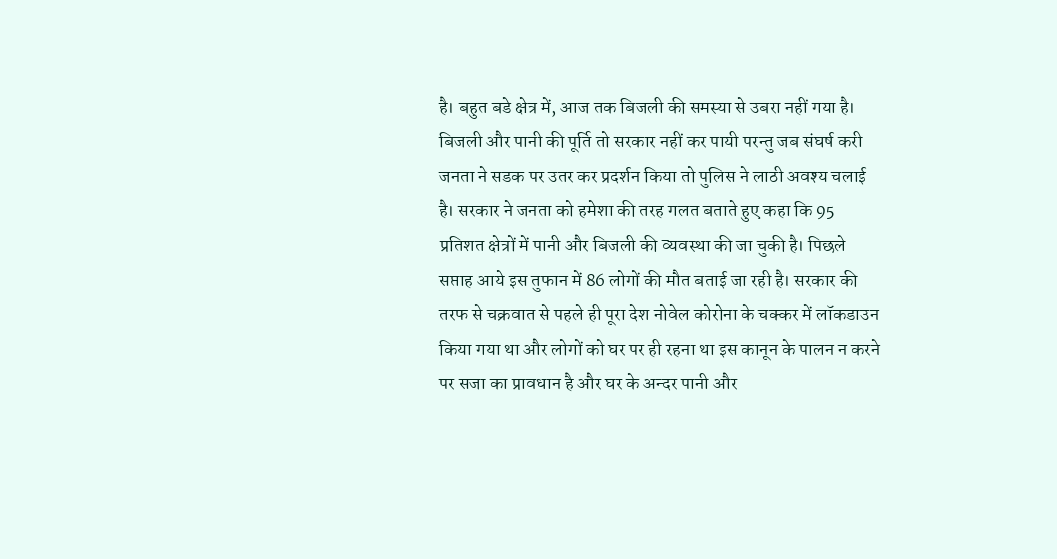है। बहुत बडे क्षेत्र में, आज तक बिजली की समस्या से उबरा नहीं गया है। बिजली और पानी की पूर्ति तो सरकार नहीं कर पायी परन्तु जब संघर्ष करी जनता ने सडक पर उतर कर प्रदर्शन किया तो पुलिस ने लाठी अवश्य चलाई है। सरकार ने जनता को हमेशा की तरह गलत बताते हुए कहा कि 95 प्रतिशत क्षेत्रों में पानी और बिजली की व्यवस्था की जा चुकी है। पिछले सप्ताह आये इस तुफान में 86 लोगों की मौत बताई जा रही है। सरकार की तरफ से चक्रवात से पहले ही पूरा देश नोवेल कोरोना के चक्कर में लॉकडाउन किया गया था और लोगों को घर पर ही रहना था इस कानून के पालन न करने पर सजा का प्रावधान है और घर के अन्दर पानी और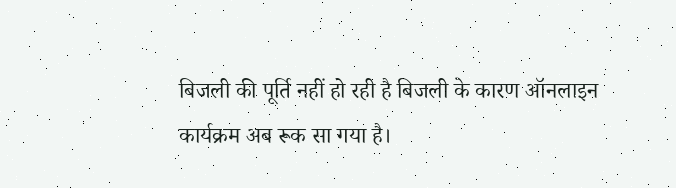बिजली की पूर्ति नहीं हो रही है बिजली के कारण ऑनलाइन कार्यक्रम अब रूक सा गया है।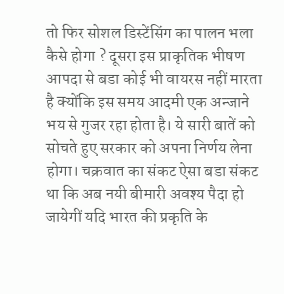तो फिर सोशल डिस्टेंसिंग का पालन भला कैसे होगा ? दूसरा इस प्राकृतिक भीषण आपदा से बडा कोई भी वायरस नहीं मारता है क्योंकि इस समय आदमी एक अन्जाने भय से गुजर रहा होता है। ये सारी बातें को सोचते हुए सरकार को अपना निर्णय लेना होगा। चक्रवात का संकट ऐसा बडा संकट था कि अब नयी बीमारी अवश्य पैदा हो जायेगीं यदि भारत की प्रकृति के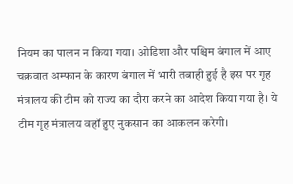नियम का पालन न किया गया। ओडिशा और पश्चिम बंगाल में आए चक्रवात अम्फान के कारण बंगाल में भारी तबाही हुई है इस पर गृह मंत्रालय की टीम को राज्य का दौरा करने का आदेश किया गया है। ये टीम गृह मंत्रालय वहॉ हुए नुकसान का आकलन करेगी।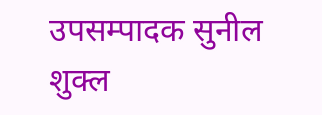उपसम्पादक सुनील शुक्ल